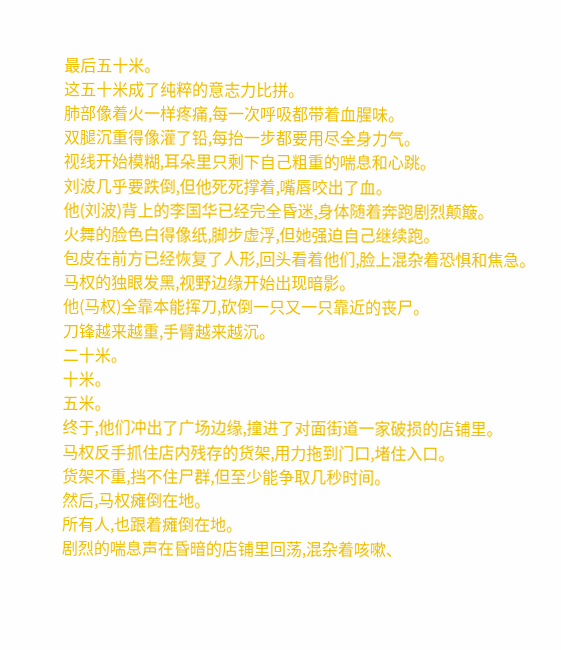最后五十米。
这五十米成了纯粹的意志力比拼。
肺部像着火一样疼痛,每一次呼吸都带着血腥味。
双腿沉重得像灌了铅,每抬一步都要用尽全身力气。
视线开始模糊,耳朵里只剩下自己粗重的喘息和心跳。
刘波几乎要跌倒,但他死死撑着,嘴唇咬出了血。
他(刘波)背上的李国华已经完全昏迷,身体随着奔跑剧烈颠簸。
火舞的脸色白得像纸,脚步虚浮,但她强迫自己继续跑。
包皮在前方已经恢复了人形,回头看着他们,脸上混杂着恐惧和焦急。
马权的独眼发黑,视野边缘开始出现暗影。
他(马权)全靠本能挥刀,砍倒一只又一只靠近的丧尸。
刀锋越来越重,手臂越来越沉。
二十米。
十米。
五米。
终于,他们冲出了广场边缘,撞进了对面街道一家破损的店铺里。
马权反手抓住店内残存的货架,用力拖到门口,堵住入口。
货架不重,挡不住尸群,但至少能争取几秒时间。
然后,马权瘫倒在地。
所有人,也跟着瘫倒在地。
剧烈的喘息声在昏暗的店铺里回荡,混杂着咳嗽、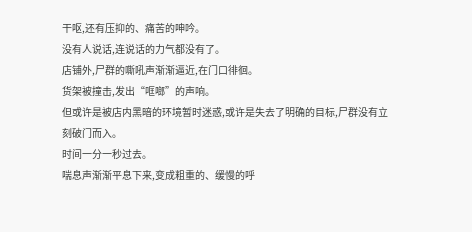干呕,还有压抑的、痛苦的呻吟。
没有人说话,连说话的力气都没有了。
店铺外,尸群的嘶吼声渐渐逼近,在门口徘徊。
货架被撞击,发出“哐啷”的声响。
但或许是被店内黑暗的环境暂时迷惑,或许是失去了明确的目标,尸群没有立刻破门而入。
时间一分一秒过去。
喘息声渐渐平息下来,变成粗重的、缓慢的呼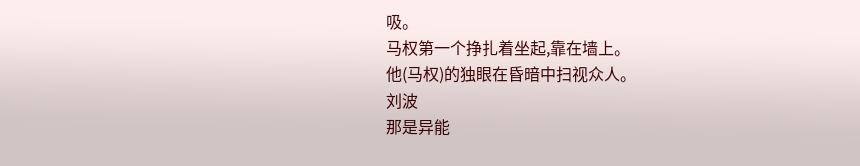吸。
马权第一个挣扎着坐起,靠在墙上。
他(马权)的独眼在昏暗中扫视众人。
刘波
那是异能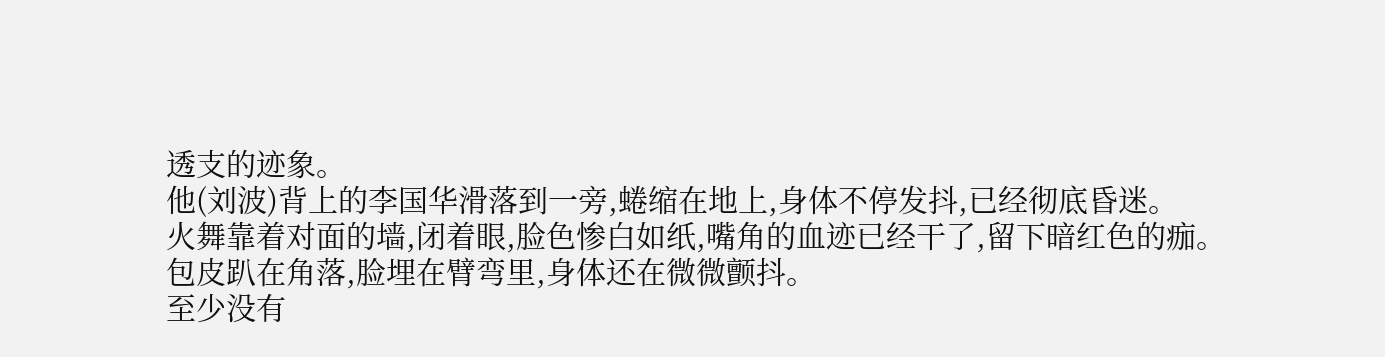透支的迹象。
他(刘波)背上的李国华滑落到一旁,蜷缩在地上,身体不停发抖,已经彻底昏迷。
火舞靠着对面的墙,闭着眼,脸色惨白如纸,嘴角的血迹已经干了,留下暗红色的痂。
包皮趴在角落,脸埋在臂弯里,身体还在微微颤抖。
至少没有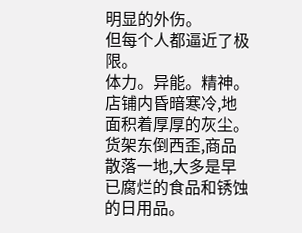明显的外伤。
但每个人都逼近了极限。
体力。异能。精神。
店铺内昏暗寒冷,地面积着厚厚的灰尘。
货架东倒西歪,商品散落一地,大多是早已腐烂的食品和锈蚀的日用品。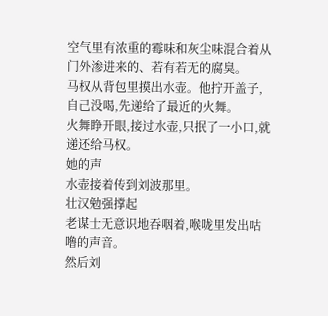空气里有浓重的霉味和灰尘味混合着从门外渗进来的、若有若无的腐臭。
马权从背包里摸出水壶。他拧开盖子,自己没喝,先递给了最近的火舞。
火舞睁开眼,接过水壶,只抿了一小口,就递还给马权。
她的声
水壶接着传到刘波那里。
壮汉勉强撑起
老谋士无意识地吞咽着,喉咙里发出咕噜的声音。
然后刘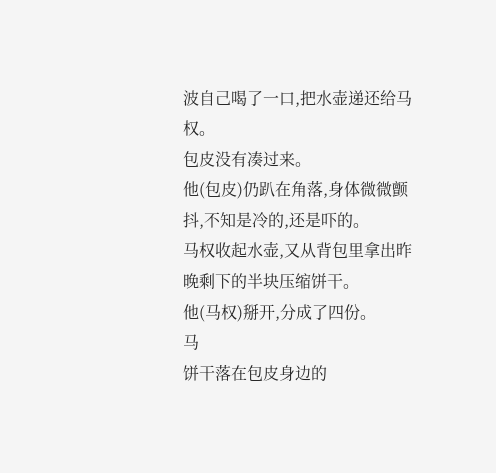波自己喝了一口,把水壶递还给马权。
包皮没有凑过来。
他(包皮)仍趴在角落,身体微微颤抖,不知是冷的,还是吓的。
马权收起水壶,又从背包里拿出昨晚剩下的半块压缩饼干。
他(马权)掰开,分成了四份。
马
饼干落在包皮身边的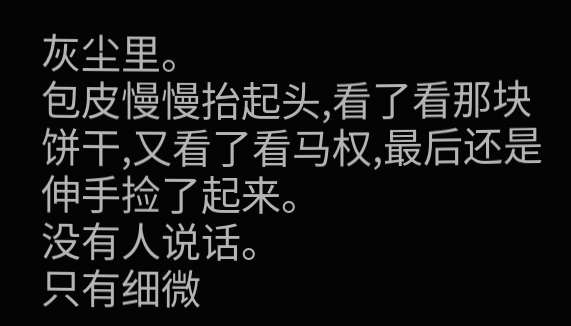灰尘里。
包皮慢慢抬起头,看了看那块饼干,又看了看马权,最后还是伸手捡了起来。
没有人说话。
只有细微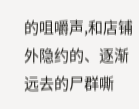的咀嚼声,和店铺外隐约的、逐渐远去的尸群嘶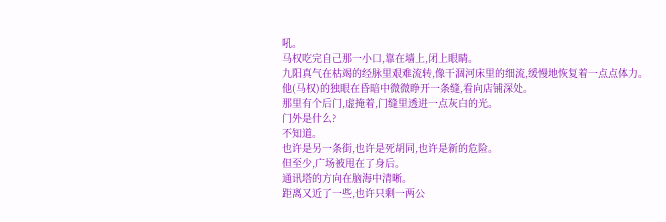吼。
马权吃完自己那一小口,靠在墙上,闭上眼睛。
九阳真气在枯竭的经脉里艰难流转,像干涸河床里的细流,缓慢地恢复着一点点体力。
他(马权)的独眼在昏暗中微微睁开一条缝,看向店铺深处。
那里有个后门,虚掩着,门缝里透进一点灰白的光。
门外是什么?
不知道。
也许是另一条街,也许是死胡同,也许是新的危险。
但至少,广场被甩在了身后。
通讯塔的方向在脑海中清晰。
距离又近了一些,也许只剩一两公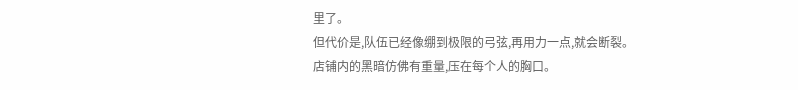里了。
但代价是,队伍已经像绷到极限的弓弦,再用力一点,就会断裂。
店铺内的黑暗仿佛有重量,压在每个人的胸口。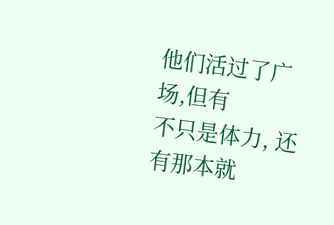他们活过了广场,但有
不只是体力, 还有那本就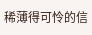稀薄得可怜的信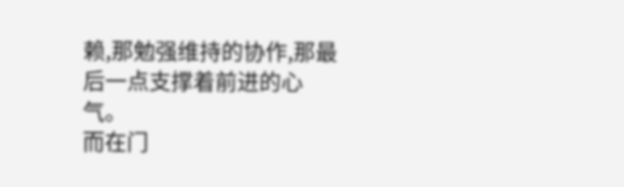赖,那勉强维持的协作,那最后一点支撑着前进的心气。
而在门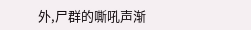外,尸群的嘶吼声渐